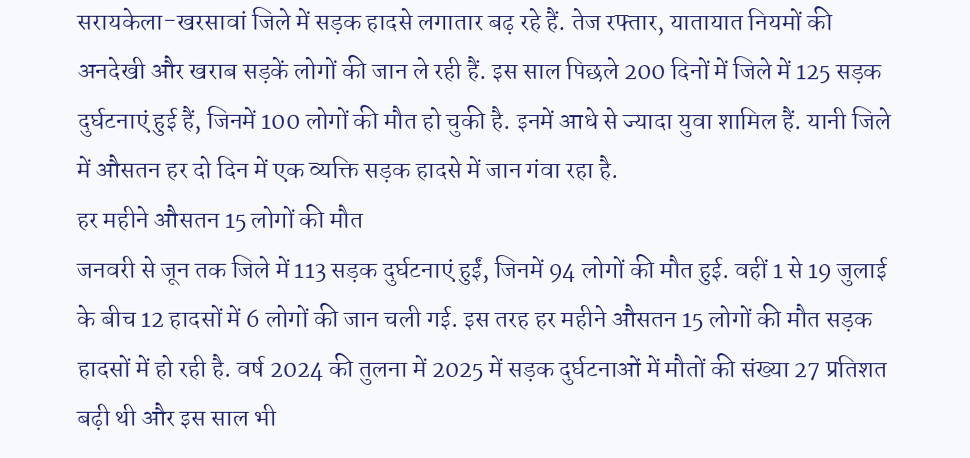सरायकेला-खरसावां जिले में सड़क हादसे लगातार बढ़ रहे हैं. तेज रफ्तार, यातायात नियमों की अनदेखी और खराब सड़कें लोगों की जान ले रही हैं. इस साल पिछले 200 दिनों में जिले में 125 सड़क दुर्घटनाएं हुई हैं, जिनमें 100 लोगों की मौत हो चुकी है. इनमें आधे से ज्यादा युवा शामिल हैं. यानी जिले में औसतन हर दो दिन में एक व्यक्ति सड़क हादसे में जान गंवा रहा है.
हर महीने औसतन 15 लोगों की मौत
जनवरी से जून तक जिले में 113 सड़क दुर्घटनाएं हुईं, जिनमें 94 लोगों की मौत हुई. वहीं 1 से 19 जुलाई के बीच 12 हादसों में 6 लोगों की जान चली गई. इस तरह हर महीने औसतन 15 लोगों की मौत सड़क हादसों में हो रही है. वर्ष 2024 की तुलना में 2025 में सड़क दुर्घटनाओं में मौतों की संख्या 27 प्रतिशत बढ़ी थी और इस साल भी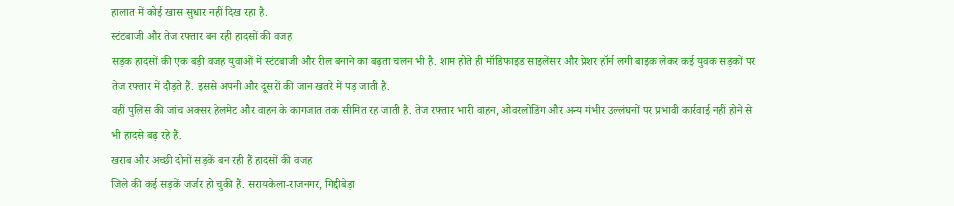हालात में कोई खास सुधार नहीं दिख रहा है.
स्टंटबाजी और तेज रफ्तार बन रही हादसों की वजह
सड़क हादसों की एक बड़ी वजह युवाओं में स्टंटबाजी और रील बनाने का बढ़ता चलन भी है. शाम होते ही मॉडिफाइड साइलेंसर और प्रेशर हॉर्न लगी बाइक लेकर कई युवक सड़कों पर तेज रफ्तार में दौड़ते हैं. इससे अपनी और दूसरों की जान खतरे में पड़ जाती है.
वहीं पुलिस की जांच अक्सर हेलमेट और वाहन के कागजात तक सीमित रह जाती है. तेज रफ्तार भारी वाहन, ओवरलोडिंग और अन्य गंभीर उल्लंघनों पर प्रभावी कार्रवाई नहीं होने से भी हादसे बढ़ रहे हैं.
खराब और अच्छी दोनों सड़कें बन रही हैं हादसों की वजह
जिले की कई सड़कें जर्जर हो चुकी हैं. सरायकेला-राजनगर, गिद्दीबेड़ा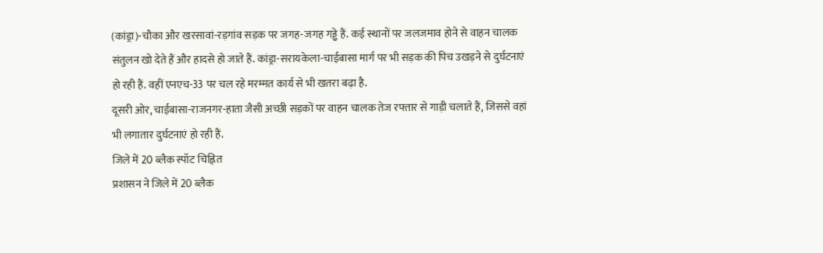(कांड्रा)-चौका और खरसावां-रड़गांव सड़क पर जगह-जगह गड्ढे हैं. कई स्थानों पर जलजमाव होने से वाहन चालक संतुलन खो देते हैं और हादसे हो जाते हैं. कांड्रा-सरायकेला-चाईबासा मार्ग पर भी सड़क की पिच उखड़ने से दुर्घटनाएं हो रही हैं. वहीं एनएच-33 पर चल रहे मरम्मत कार्य से भी खतरा बढ़ा है.
दूसरी ओर, चाईबासा-राजनगर-हाता जैसी अच्छी सड़कों पर वाहन चालक तेज रफ्तार से गाड़ी चलाते हैं, जिससे वहां भी लगातार दुर्घटनाएं हो रही हैं.
जिले में 20 ब्लैक स्पॉट चिह्नित
प्रशासन ने जिले में 20 ब्लैक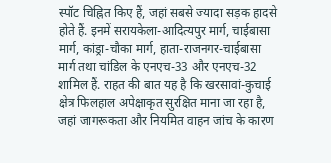स्पॉट चिह्नित किए हैं, जहां सबसे ज्यादा सड़क हादसे होते हैं. इनमें सरायकेला-आदित्यपुर मार्ग, चाईबासा मार्ग, कांड्रा-चौका मार्ग, हाता-राजनगर-चाईबासा मार्ग तथा चांडिल के एनएच-33 और एनएच-32 शामिल हैं. राहत की बात यह है कि खरसावां-कुचाई क्षेत्र फिलहाल अपेक्षाकृत सुरक्षित माना जा रहा है, जहां जागरूकता और नियमित वाहन जांच के कारण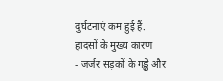दुर्घटनाएं कम हुई हैं.
हादसों के मुख्य कारण
- जर्जर सड़कों के गड्ढे और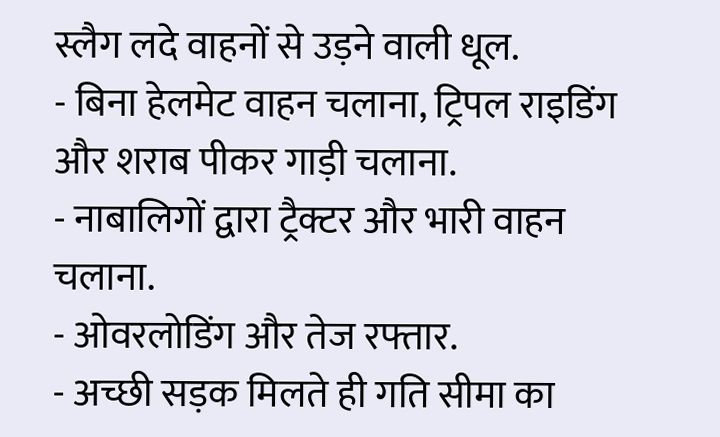स्लैग लदे वाहनों से उड़ने वाली धूल.
- बिना हेलमेट वाहन चलाना, ट्रिपल राइडिंग और शराब पीकर गाड़ी चलाना.
- नाबालिगों द्वारा ट्रैक्टर और भारी वाहन चलाना.
- ओवरलोडिंग और तेज रफ्तार.
- अच्छी सड़क मिलते ही गति सीमा का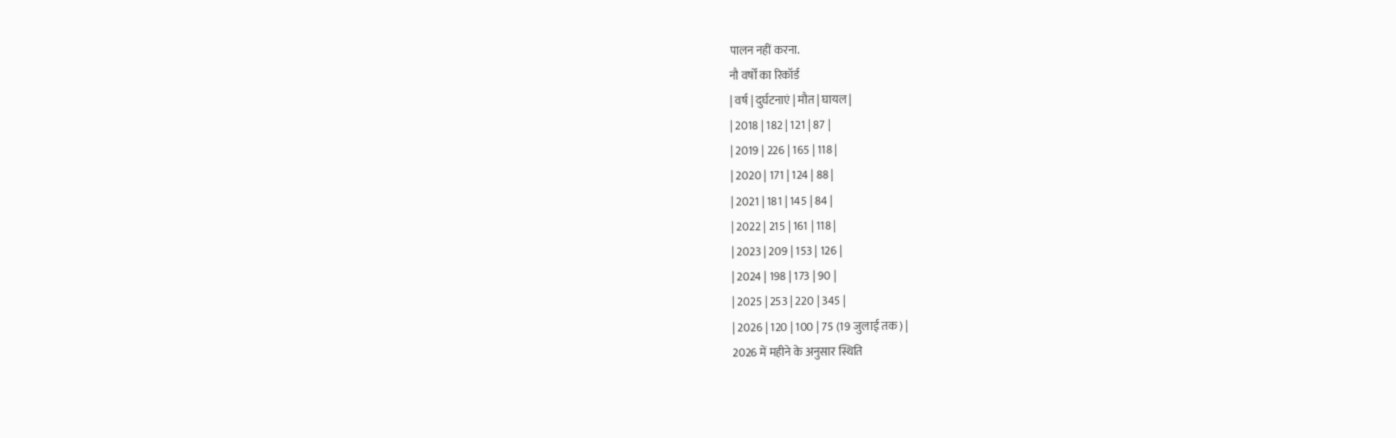पालन नहीं करना.
नौ वर्षों का रिकॉर्ड
| वर्ष | दुर्घटनाएं | मौत | घायल |
| 2018 | 182 | 121 | 87 |
| 2019 | 226 | 165 | 118 |
| 2020 | 171 | 124 | 88 |
| 2021 | 181 | 145 | 84 |
| 2022 | 215 | 161 | 118 |
| 2023 | 209 | 153 | 126 |
| 2024 | 198 | 173 | 90 |
| 2025 | 253 | 220 | 345 |
| 2026 | 120 | 100 | 75 (19 जुलाई तक) |
2026 में महीने के अनुसार स्थिति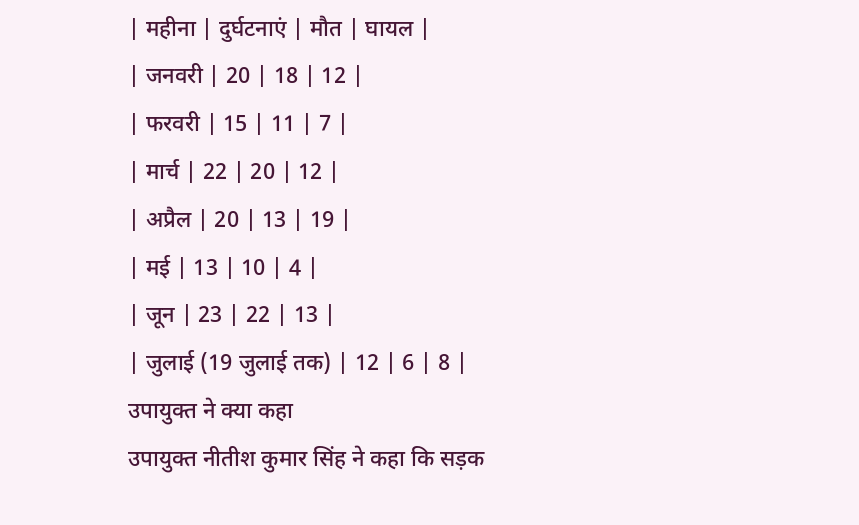| महीना | दुर्घटनाएं | मौत | घायल |
| जनवरी | 20 | 18 | 12 |
| फरवरी | 15 | 11 | 7 |
| मार्च | 22 | 20 | 12 |
| अप्रैल | 20 | 13 | 19 |
| मई | 13 | 10 | 4 |
| जून | 23 | 22 | 13 |
| जुलाई (19 जुलाई तक) | 12 | 6 | 8 |
उपायुक्त ने क्या कहा
उपायुक्त नीतीश कुमार सिंह ने कहा कि सड़क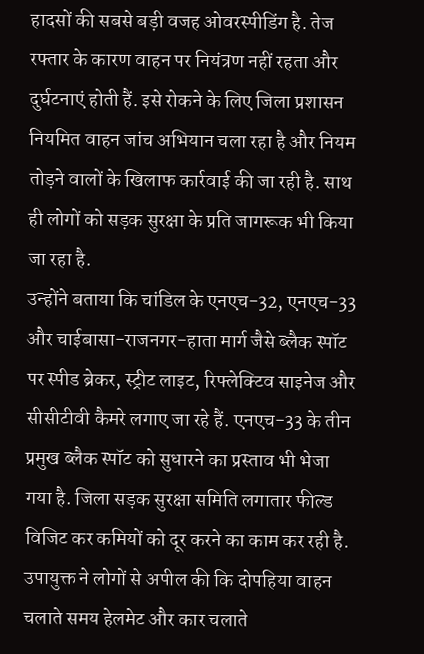हादसों की सबसे बड़ी वजह ओवरस्पीडिंग है. तेज रफ्तार के कारण वाहन पर नियंत्रण नहीं रहता और दुर्घटनाएं होती हैं. इसे रोकने के लिए जिला प्रशासन नियमित वाहन जांच अभियान चला रहा है और नियम तोड़ने वालों के खिलाफ कार्रवाई की जा रही है. साथ ही लोगों को सड़क सुरक्षा के प्रति जागरूक भी किया जा रहा है.
उन्होंने बताया कि चांडिल के एनएच-32, एनएच-33 और चाईबासा-राजनगर-हाता मार्ग जैसे ब्लैक स्पॉट पर स्पीड ब्रेकर, स्ट्रीट लाइट, रिफ्लेक्टिव साइनेज और सीसीटीवी कैमरे लगाए जा रहे हैं. एनएच-33 के तीन प्रमुख ब्लैक स्पॉट को सुधारने का प्रस्ताव भी भेजा गया है. जिला सड़क सुरक्षा समिति लगातार फील्ड विजिट कर कमियों को दूर करने का काम कर रही है.
उपायुक्त ने लोगों से अपील की कि दोपहिया वाहन चलाते समय हेलमेट और कार चलाते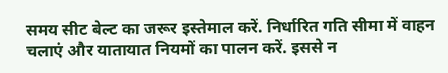समय सीट बेल्ट का जरूर इस्तेमाल करें. निर्धारित गति सीमा में वाहन चलाएं और यातायात नियमों का पालन करें. इससे न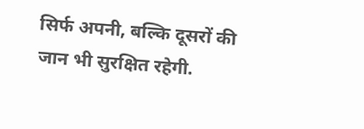सिर्फ अपनी, बल्कि दूसरों की जान भी सुरक्षित रहेगी.